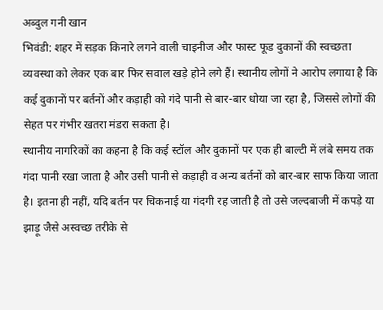अब्दुल गनी खान
भिवंडी: शहर में सड़क किनारे लगने वाली चाइनीज और फास्ट फूड दुकानों की स्वच्छता व्यवस्था को लेकर एक बार फिर सवाल खड़े होने लगे हैं। स्थानीय लोगों ने आरोप लगाया है कि कई दुकानों पर बर्तनों और कड़ाही को गंदे पानी से बार-बार धोया जा रहा है, जिससे लोगों की सेहत पर गंभीर खतरा मंडरा सकता है।
स्थानीय नागरिकों का कहना है कि कई स्टॉल और दुकानों पर एक ही बाल्टी में लंबे समय तक गंदा पानी रखा जाता है और उसी पानी से कड़ाही व अन्य बर्तनों को बार-बार साफ किया जाता है। इतना ही नहीं, यदि बर्तन पर चिकनाई या गंदगी रह जाती है तो उसे जल्दबाजी में कपड़े या झाड़ू जैसे अस्वच्छ तरीके से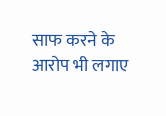साफ करने के आरोप भी लगाए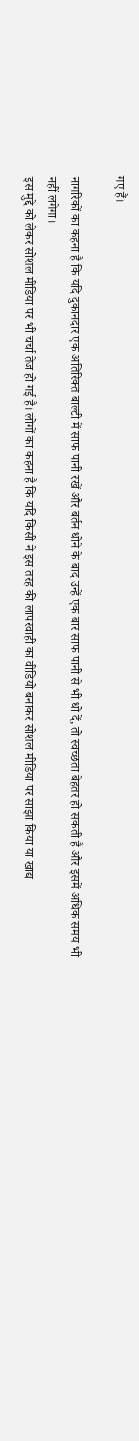गए हैं।

नागरिकों का कहना है कि यदि दुकानदार एक अतिरिक्त बाल्टी में साफ पानी रखें और बर्तन धोने के बाद उन्हें एक बार साफ पानी से भी धो दें, तो स्वच्छता बेहतर हो सकती है और इसमें अधिक समय भी नहीं लगेगा।
इस मुद्दे को लेकर सोशल मीडिया पर भी चर्चा तेज हो गई है। लोगों का कहना है कि यदि किसी ने इस तरह की लापरवाही का वीडियो बनाकर सोशल मीडिया पर साझा किया या खाद्य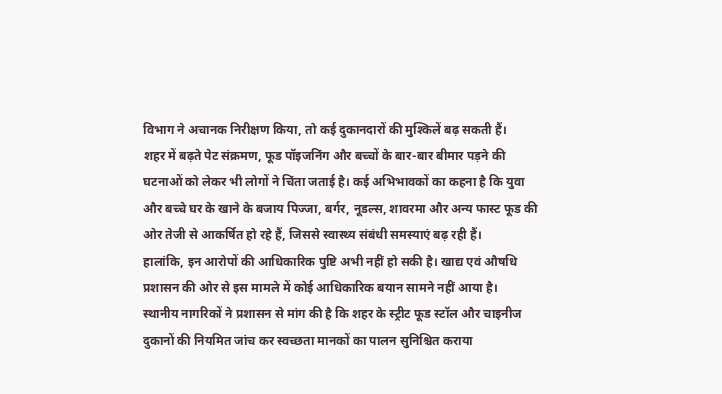विभाग ने अचानक निरीक्षण किया, तो कई दुकानदारों की मुश्किलें बढ़ सकती हैं।
शहर में बढ़ते पेट संक्रमण, फूड पॉइजनिंग और बच्चों के बार-बार बीमार पड़ने की घटनाओं को लेकर भी लोगों ने चिंता जताई है। कई अभिभावकों का कहना है कि युवा और बच्चे घर के खाने के बजाय पिज्जा, बर्गर, नूडल्स, शावरमा और अन्य फास्ट फूड की ओर तेजी से आकर्षित हो रहे हैं, जिससे स्वास्थ्य संबंधी समस्याएं बढ़ रही हैं।
हालांकि, इन आरोपों की आधिकारिक पुष्टि अभी नहीं हो सकी है। खाद्य एवं औषधि प्रशासन की ओर से इस मामले में कोई आधिकारिक बयान सामने नहीं आया है।
स्थानीय नागरिकों ने प्रशासन से मांग की है कि शहर के स्ट्रीट फूड स्टॉल और चाइनीज दुकानों की नियमित जांच कर स्वच्छता मानकों का पालन सुनिश्चित कराया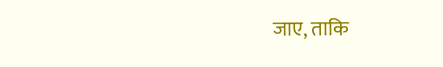जाए, ताकि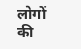लोगों की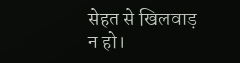सेहत से खिलवाड़ न हो।